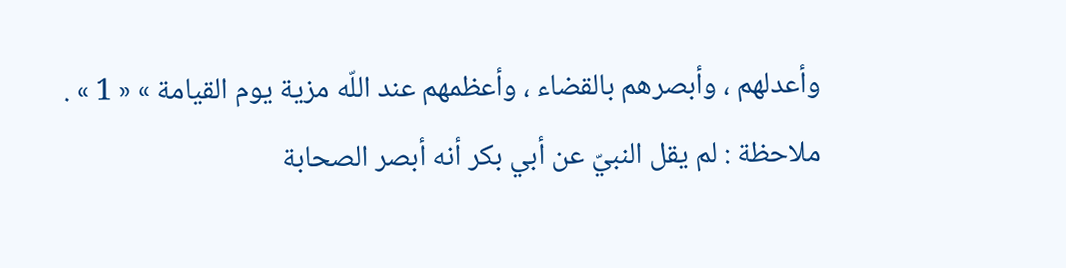وأعدلهم ، وأبصرهم بالقضاء ، وأعظمهم عند اللّه مزية يوم القيامة » « 1 » .
ملاحظة : لم يقل النبيّ عن أبي بكر أنه أبصر الصحابة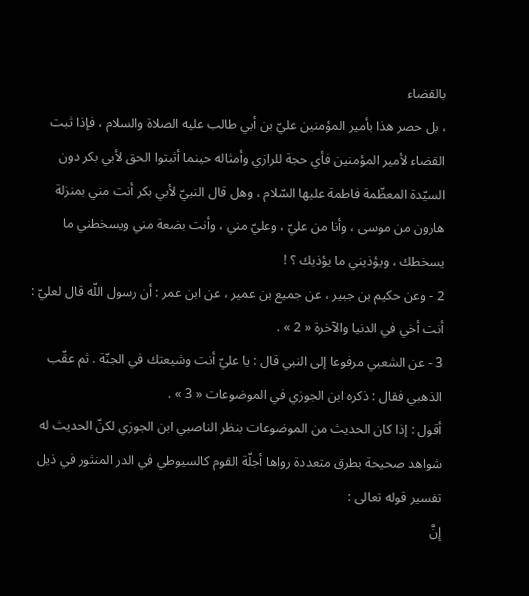بالقضاء
، بل حصر هذا بأمير المؤمنين عليّ بن أبي طالب عليه الصلاة والسلام ، فإذا ثبت القضاء لأمير المؤمنين فأي حجة للرازي وأمثاله حينما أثبتوا الحق لأبي بكر دون السيّدة المعظّمة فاطمة عليها السّلام ، وهل قال النبيّ لأبي بكر أنت مني بمنزلة هارون من موسى ، وأنا من عليّ ، وعليّ مني ، وأنت بضعة مني ويسخطني ما يسخطك ، ويؤذيني ما يؤذيك ؟ !
2 - وعن حكيم بن جبير ، عن جميع بن عمير ، عن ابن عمر : أن رسول اللّه قال لعليّ : أنت أخي في الدنيا والآخرة « 2 » .
3 - عن الشعبي مرفوعا إلى النبي قال : يا عليّ أنت وشيعتك في الجنّة . ثم عقّب الذهبي فقال : ذكره ابن الجوزي في الموضوعات « 3 » .
أقول : إذا كان الحديث من الموضوعات بنظر الناصبي ابن الجوزي لكنّ الحديث له شواهد صحيحة بطرق متعددة رواها أجلّة القوم كالسيوطي في الدر المنثور في ذيل تفسير قوله تعالى :
إِنَّ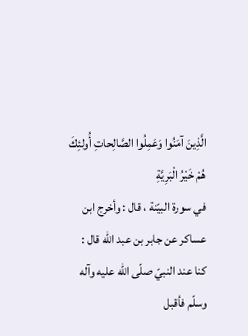الَّذِينَ آمَنُوا وَعَمِلُوا الصَّالِحاتِ أُولئِكَ هُمْ خَيْرُ الْبَرِيَّةِ
في سورة البيّنة ، قال : وأخرج ابن عساكر عن جابر بن عبد اللّه قال :
كنا عند النبيّ صلّى اللّه عليه وآله وسلّم فأقبل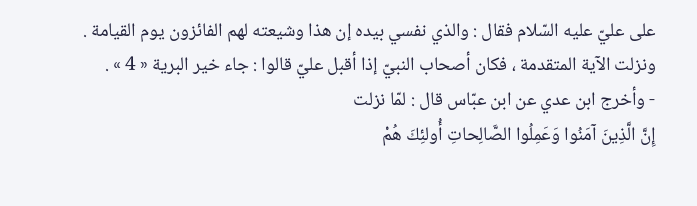على عليّ عليه السّلام فقال : والذي نفسي بيده إن هذا وشيعته لهم الفائزون يوم القيامة . ونزلت الآية المتقدمة ، فكان أصحاب النبيّ إذا أقبل عليّ قالوا : جاء خير البرية « 4 » .
- وأخرج ابن عدي عن ابن عبّاس قال : لمّا نزلت
إِنَّ الَّذِينَ آمَنُوا وَعَمِلُوا الصَّالِحاتِ أُولئِكَ هُمْ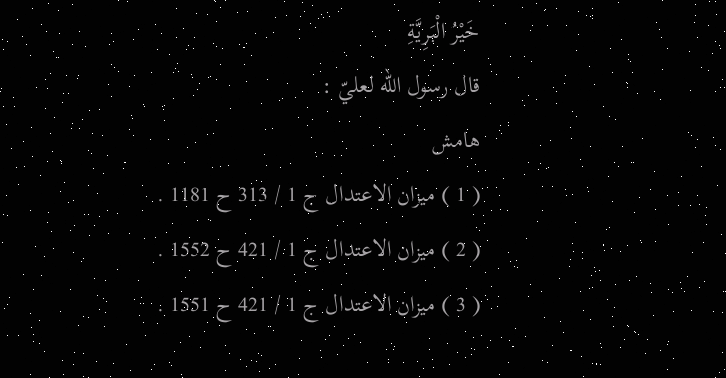خَيْرُ الْبَرِيَّةِ
قال رسول اللّه لعليّ :
هامش
( 1 ) ميزان الاعتدال ج 1 / 313 ح 1181 .
( 2 ) ميزان الاعتدال ج 1 / 421 ح 1552 .
( 3 ) ميزان الاعتدال ج 1 / 421 ح 1551 .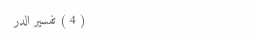( 4 ) تفسير الدر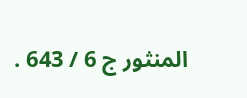المنثور ج 6 / 643 .